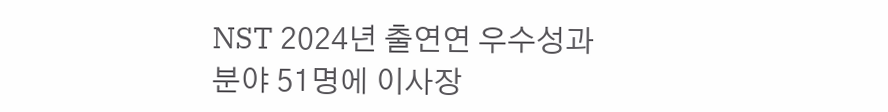NST 2024년 출연연 우수성과 분야 51명에 이사장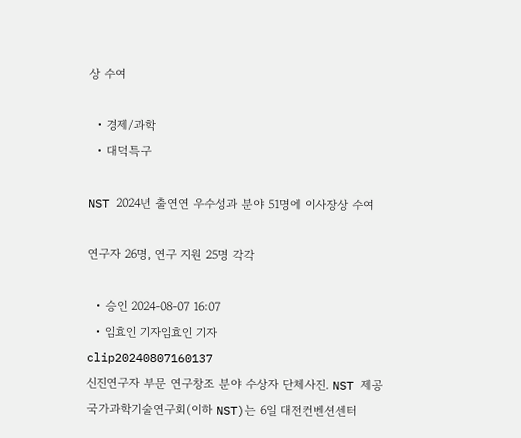상 수여

  • 경제/과학
  • 대덕특구

NST 2024년 출연연 우수성과 분야 51명에 이사장상 수여

연구자 26명, 연구 지원 25명 각각

  • 승인 2024-08-07 16:07
  • 임효인 기자임효인 기자
clip20240807160137
신진연구자 부문 연구창조 분야 수상자 단체사진. NST 제공
국가과학기술연구회(이하 NST)는 6일 대전컨벤션센터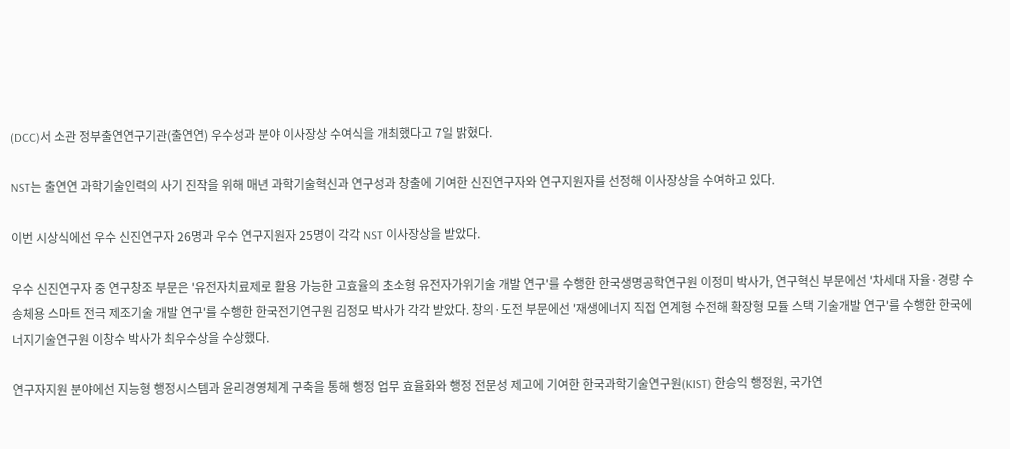(DCC)서 소관 정부출연연구기관(출연연) 우수성과 분야 이사장상 수여식을 개최했다고 7일 밝혔다.

NST는 출연연 과학기술인력의 사기 진작을 위해 매년 과학기술혁신과 연구성과 창출에 기여한 신진연구자와 연구지원자를 선정해 이사장상을 수여하고 있다.

이번 시상식에선 우수 신진연구자 26명과 우수 연구지원자 25명이 각각 NST 이사장상을 받았다.

우수 신진연구자 중 연구창조 부문은 '유전자치료제로 활용 가능한 고효율의 초소형 유전자가위기술 개발 연구'를 수행한 한국생명공학연구원 이정미 박사가, 연구혁신 부문에선 '차세대 자율·경량 수송체용 스마트 전극 제조기술 개발 연구'를 수행한 한국전기연구원 김정모 박사가 각각 받았다. 창의·도전 부문에선 '재생에너지 직접 연계형 수전해 확장형 모듈 스택 기술개발 연구'를 수행한 한국에너지기술연구원 이창수 박사가 최우수상을 수상했다.

연구자지원 분야에선 지능형 행정시스템과 윤리경영체계 구축을 통해 행정 업무 효율화와 행정 전문성 제고에 기여한 한국과학기술연구원(KIST) 한승익 행정원, 국가연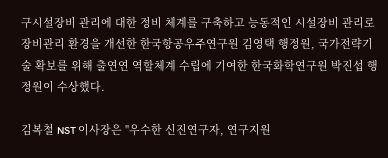구시설장비 관리에 대한 정비 체계를 구축하고 능동적인 시설장비 관리로 장비관리 환경을 개선한 한국항공우주연구원 김영택 행정원, 국가전략기술 확보를 위해 출연연 역할체계 수립에 기여한 한국화학연구원 박진섭 행정원이 수상했다.

김복철 NST 이사장은 "우수한 신진연구자, 연구지원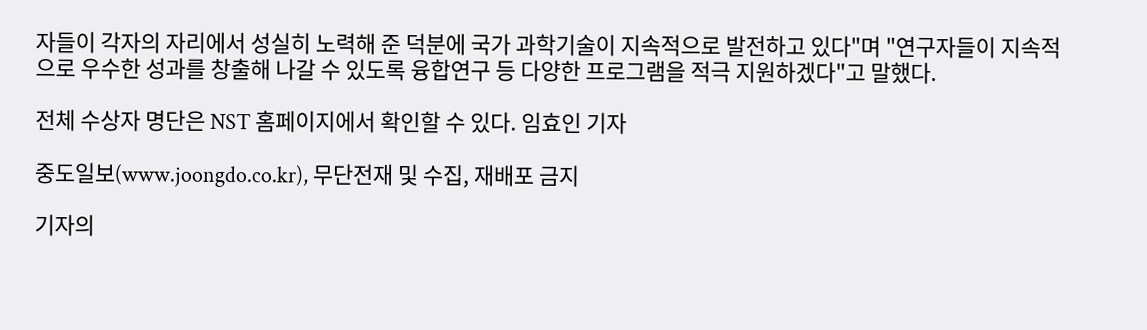자들이 각자의 자리에서 성실히 노력해 준 덕분에 국가 과학기술이 지속적으로 발전하고 있다"며 "연구자들이 지속적으로 우수한 성과를 창출해 나갈 수 있도록 융합연구 등 다양한 프로그램을 적극 지원하겠다"고 말했다.

전체 수상자 명단은 NST 홈페이지에서 확인할 수 있다. 임효인 기자

중도일보(www.joongdo.co.kr), 무단전재 및 수집, 재배포 금지

기자의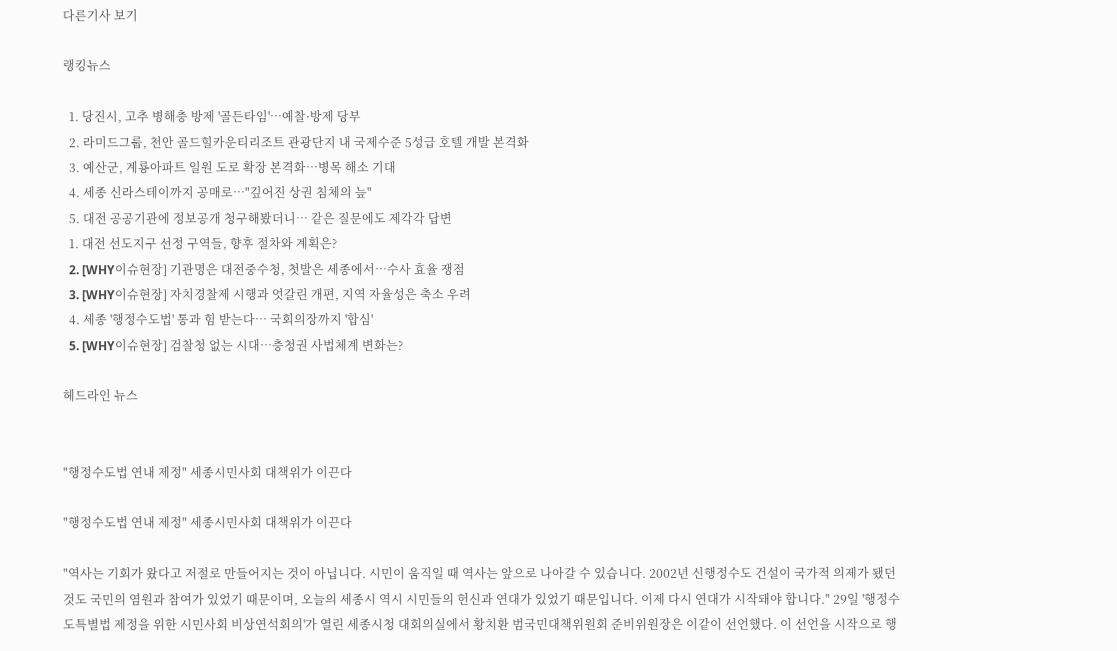다른기사 보기

랭킹뉴스

  1. 당진시, 고추 병해충 방제 '골든타임'…예찰·방제 당부
  2. 라미드그룹, 천안 골드힐카운티리조트 관광단지 내 국제수준 5성급 호텔 개발 본격화
  3. 예산군, 계룡아파트 일원 도로 확장 본격화…병목 해소 기대
  4. 세종 신라스테이까지 공매로…"깊어진 상권 침체의 늪"
  5. 대전 공공기관에 정보공개 청구해봤더니… 같은 질문에도 제각각 답변
  1. 대전 선도지구 선정 구역들, 향후 절차와 계획은?
  2. [WHY이슈현장] 기관명은 대전중수청, 첫발은 세종에서…수사 효율 쟁점
  3. [WHY이슈현장] 자치경찰제 시행과 엇갈린 개편, 지역 자율성은 축소 우려
  4. 세종 '행정수도법' 통과 힘 받는다… 국회의장까지 '합심'
  5. [WHY이슈현장] 검찰청 없는 시대…충청권 사법체계 변화는?

헤드라인 뉴스


"행정수도법 연내 제정" 세종시민사회 대책위가 이끈다

"행정수도법 연내 제정" 세종시민사회 대책위가 이끈다

"역사는 기회가 왔다고 저절로 만들어지는 것이 아닙니다. 시민이 움직일 때 역사는 앞으로 나아갈 수 있습니다. 2002년 신행정수도 건설이 국가적 의제가 됐던 것도 국민의 염원과 참여가 있었기 때문이며, 오늘의 세종시 역시 시민들의 헌신과 연대가 있었기 때문입니다. 이제 다시 연대가 시작돼야 합니다." 29일 '행정수도특별법 제정을 위한 시민사회 비상연석회의'가 열린 세종시청 대회의실에서 황치환 범국민대책위원회 준비위원장은 이같이 선언했다. 이 선언을 시작으로 행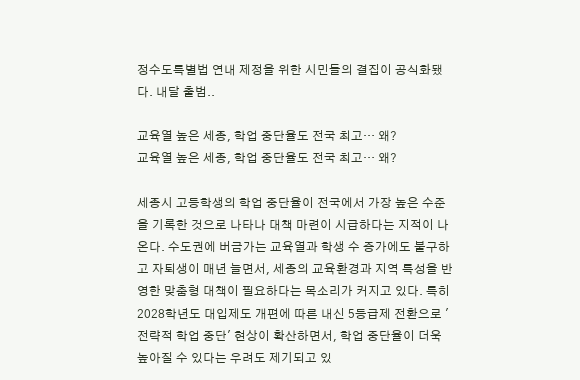정수도특별법 연내 제정을 위한 시민들의 결집이 공식화됐다. 내달 출범..

교육열 높은 세종, 학업 중단율도 전국 최고… 왜?
교육열 높은 세종, 학업 중단율도 전국 최고… 왜?

세종시 고등학생의 학업 중단율이 전국에서 가장 높은 수준을 기록한 것으로 나타나 대책 마련이 시급하다는 지적이 나온다. 수도권에 버금가는 교육열과 학생 수 증가에도 불구하고 자퇴생이 매년 늘면서, 세종의 교육환경과 지역 특성을 반영한 맞춤형 대책이 필요하다는 목소리가 커지고 있다. 특히 2028학년도 대입제도 개편에 따른 내신 5등급제 전환으로 '전략적 학업 중단' 현상이 확산하면서, 학업 중단율이 더욱 높아질 수 있다는 우려도 제기되고 있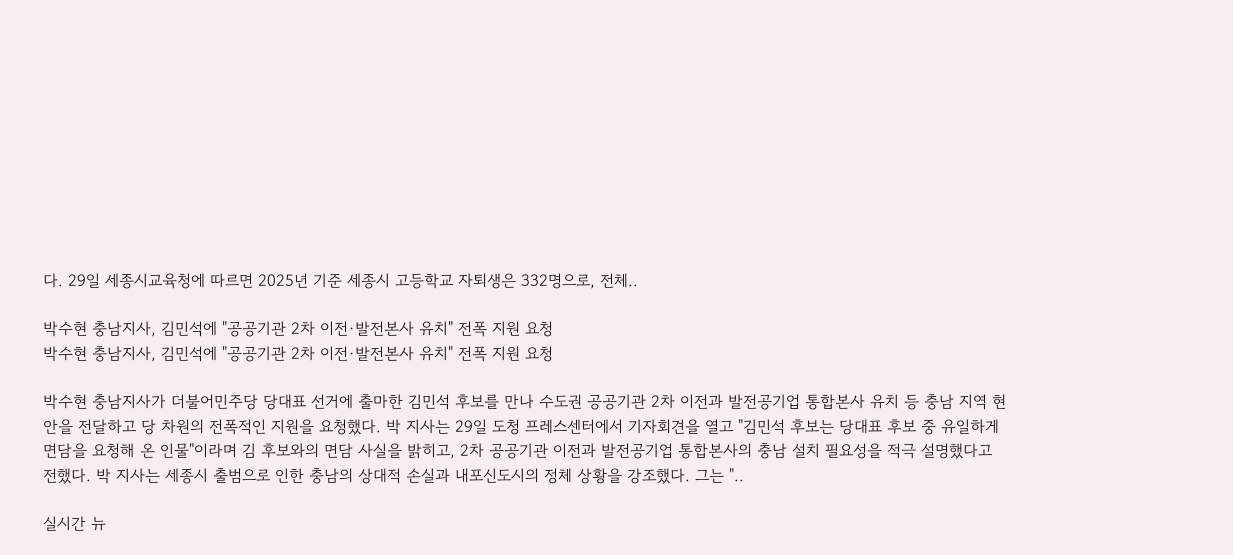다. 29일 세종시교육청에 따르면 2025년 기준 세종시 고등학교 자퇴생은 332명으로, 전체..

박수현 충남지사, 김민석에 "공공기관 2차 이전·발전본사 유치" 전폭 지원 요청
박수현 충남지사, 김민석에 "공공기관 2차 이전·발전본사 유치" 전폭 지원 요청

박수현 충남지사가 더불어민주당 당대표 선거에 출마한 김민석 후보를 만나 수도권 공공기관 2차 이전과 발전공기업 통합본사 유치 등 충남 지역 현안을 전달하고 당 차원의 전폭적인 지원을 요청했다. 박 지사는 29일 도청 프레스센터에서 기자회견을 열고 "김민석 후보는 당대표 후보 중 유일하게 면담을 요청해 온 인물"이라며 김 후보와의 면담 사실을 밝히고, 2차 공공기관 이전과 발전공기업 통합본사의 충남 설치 필요성을 적극 설명했다고 전했다. 박 지사는 세종시 출범으로 인한 충남의 상대적 손실과 내포신도시의 정체 상황을 강조했다. 그는 "..

실시간 뉴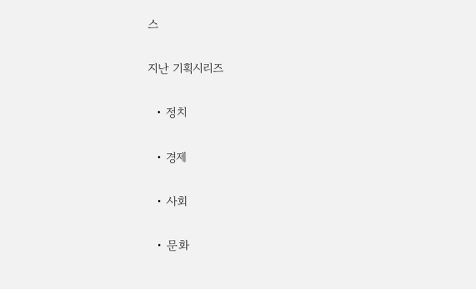스

지난 기획시리즈

  • 정치

  • 경제

  • 사회

  • 문화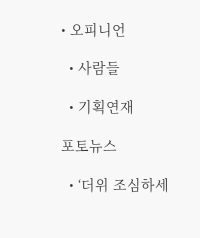• 오피니언

  • 사람들

  • 기획연재

포토뉴스

  • ‘더위 조심하세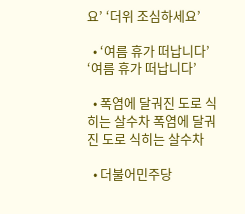요’ ‘더위 조심하세요’

  • ‘여름 휴가 떠납니다’ ‘여름 휴가 떠납니다’

  • 폭염에 달궈진 도로 식히는 살수차 폭염에 달궈진 도로 식히는 살수차

  • 더불어민주당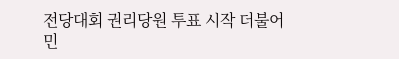전당대회 권리당원 투표 시작 더불어민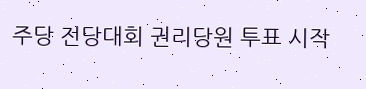주당 전당대회 권리당원 투표 시작